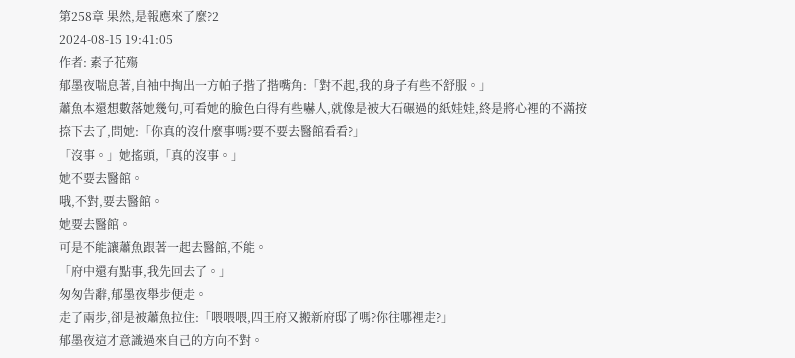第258章 果然,是報應來了麼?2
2024-08-15 19:41:05
作者: 素子花殤
郁墨夜喘息著,自袖中掏出一方帕子揩了揩嘴角:「對不起,我的身子有些不舒服。」
蕭魚本還想數落她幾句,可看她的臉色白得有些嚇人,就像是被大石碾過的紙娃娃,終是將心裡的不滿按捺下去了,問她:「你真的沒什麼事嗎?要不要去醫館看看?」
「沒事。」她搖頭,「真的沒事。」
她不要去醫館。
哦,不對,要去醫館。
她要去醫館。
可是不能讓蕭魚跟著一起去醫館,不能。
「府中還有點事,我先回去了。」
匆匆告辭,郁墨夜舉步便走。
走了兩步,卻是被蕭魚拉住:「喂喂喂,四王府又搬新府邸了嗎?你往哪裡走?」
郁墨夜這才意識過來自己的方向不對。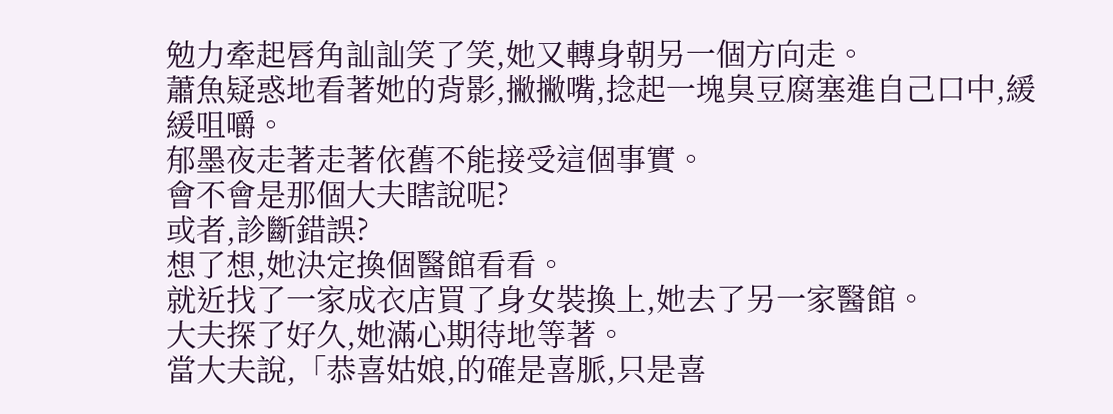勉力牽起唇角訕訕笑了笑,她又轉身朝另一個方向走。
蕭魚疑惑地看著她的背影,撇撇嘴,捻起一塊臭豆腐塞進自己口中,緩緩咀嚼。
郁墨夜走著走著依舊不能接受這個事實。
會不會是那個大夫瞎說呢?
或者,診斷錯誤?
想了想,她決定換個醫館看看。
就近找了一家成衣店買了身女裝換上,她去了另一家醫館。
大夫探了好久,她滿心期待地等著。
當大夫說,「恭喜姑娘,的確是喜脈,只是喜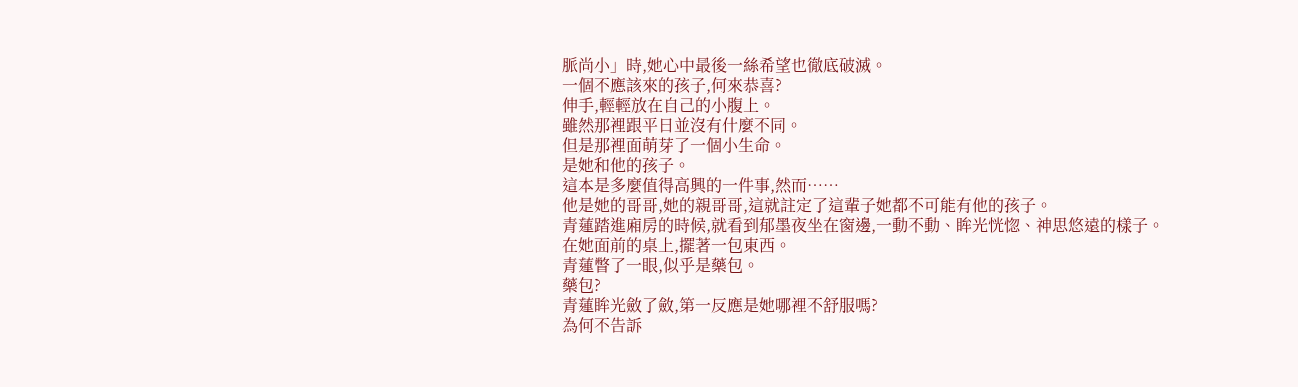脈尚小」時,她心中最後一絲希望也徹底破滅。
一個不應該來的孩子,何來恭喜?
伸手,輕輕放在自己的小腹上。
雖然那裡跟平日並沒有什麼不同。
但是那裡面萌芽了一個小生命。
是她和他的孩子。
這本是多麼值得高興的一件事,然而……
他是她的哥哥,她的親哥哥,這就註定了這輩子她都不可能有他的孩子。
青蓮踏進廂房的時候,就看到郁墨夜坐在窗邊,一動不動、眸光恍惚、神思悠遠的樣子。
在她面前的桌上,擺著一包東西。
青蓮瞥了一眼,似乎是藥包。
藥包?
青蓮眸光斂了斂,第一反應是她哪裡不舒服嗎?
為何不告訴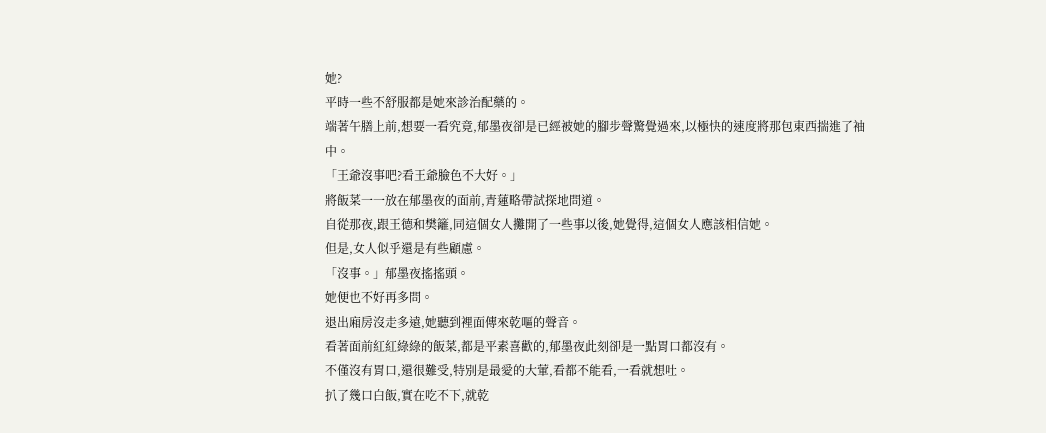她?
平時一些不舒服都是她來診治配藥的。
端著午膳上前,想要一看究竟,郁墨夜卻是已經被她的腳步聲驚覺過來,以極快的速度將那包東西揣進了袖中。
「王爺沒事吧?看王爺臉色不大好。」
將飯菜一一放在郁墨夜的面前,青蓮略帶試探地問道。
自從那夜,跟王德和樊籬,同這個女人攤開了一些事以後,她覺得,這個女人應該相信她。
但是,女人似乎還是有些顧慮。
「沒事。」郁墨夜搖搖頭。
她便也不好再多問。
退出廂房沒走多遠,她聽到裡面傳來乾嘔的聲音。
看著面前紅紅綠綠的飯菜,都是平素喜歡的,郁墨夜此刻卻是一點胃口都沒有。
不僅沒有胃口,還很難受,特別是最愛的大葷,看都不能看,一看就想吐。
扒了幾口白飯,實在吃不下,就乾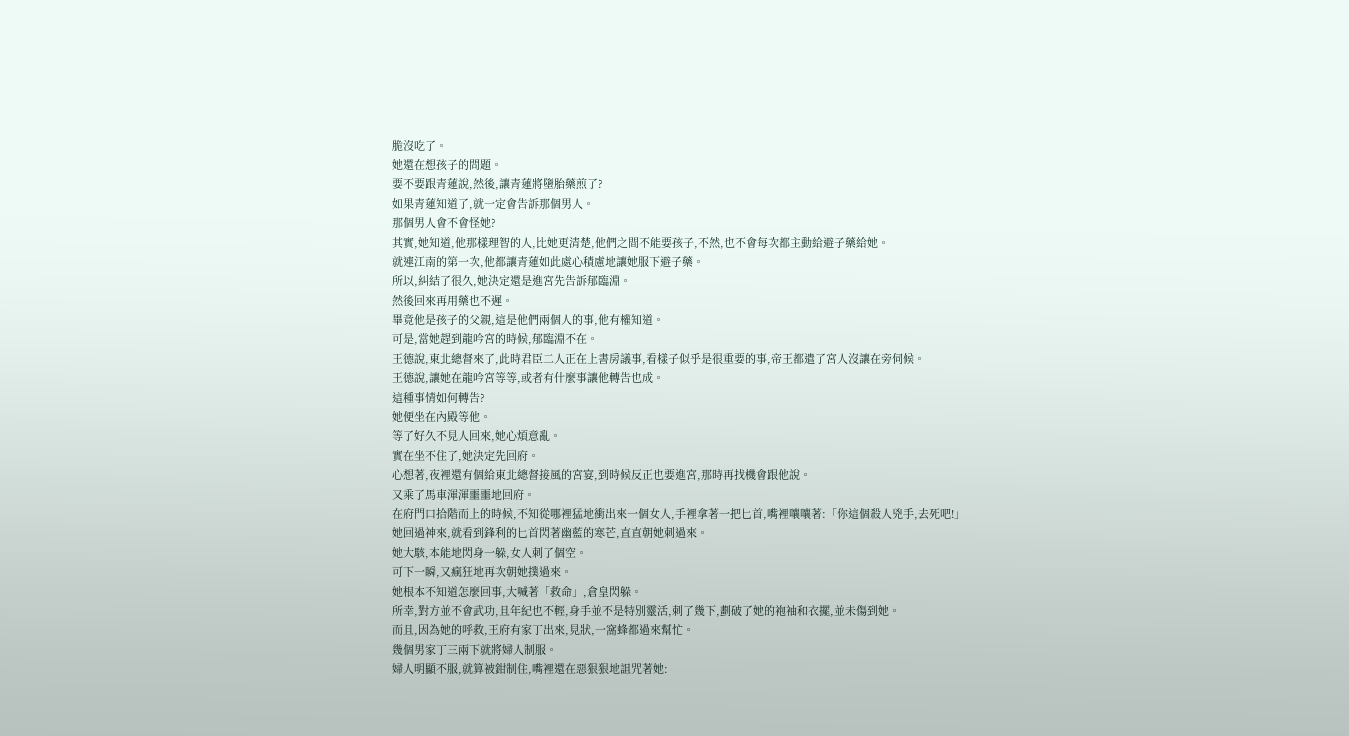脆沒吃了。
她還在想孩子的問題。
要不要跟青蓮說,然後,讓青蓮將墮胎藥煎了?
如果青蓮知道了,就一定會告訴那個男人。
那個男人會不會怪她?
其實,她知道,他那樣理智的人,比她更清楚,他們之間不能要孩子,不然,也不會每次都主動給避子藥給她。
就連江南的第一次,他都讓青蓮如此處心積慮地讓她服下避子藥。
所以,糾結了很久,她決定還是進宮先告訴郁臨淵。
然後回來再用藥也不遲。
畢竟他是孩子的父親,這是他們兩個人的事,他有權知道。
可是,當她趕到龍吟宮的時候,郁臨淵不在。
王德說,東北總督來了,此時君臣二人正在上書房議事,看樣子似乎是很重要的事,帝王都遣了宮人沒讓在旁伺候。
王德說,讓她在龍吟宮等等,或者有什麼事讓他轉告也成。
這種事情如何轉告?
她便坐在內殿等他。
等了好久不見人回來,她心煩意亂。
實在坐不住了,她決定先回府。
心想著,夜裡還有個給東北總督接風的宮宴,到時候反正也要進宮,那時再找機會跟他說。
又乘了馬車渾渾噩噩地回府。
在府門口拾階而上的時候,不知從哪裡猛地衝出來一個女人,手裡拿著一把匕首,嘴裡嚷嚷著:「你這個殺人兇手,去死吧!」
她回過神來,就看到鋒利的匕首閃著幽藍的寒芒,直直朝她刺過來。
她大駭,本能地閃身一躲,女人刺了個空。
可下一瞬,又瘋狂地再次朝她撲過來。
她根本不知道怎麼回事,大喊著「救命」,倉皇閃躲。
所幸,對方並不會武功,且年紀也不輕,身手並不是特別靈活,刺了幾下,劃破了她的袍袖和衣擺,並未傷到她。
而且,因為她的呼救,王府有家丁出來,見狀,一窩蜂都過來幫忙。
幾個男家丁三兩下就將婦人制服。
婦人明顯不服,就算被鉗制住,嘴裡還在惡狠狠地詛咒著她: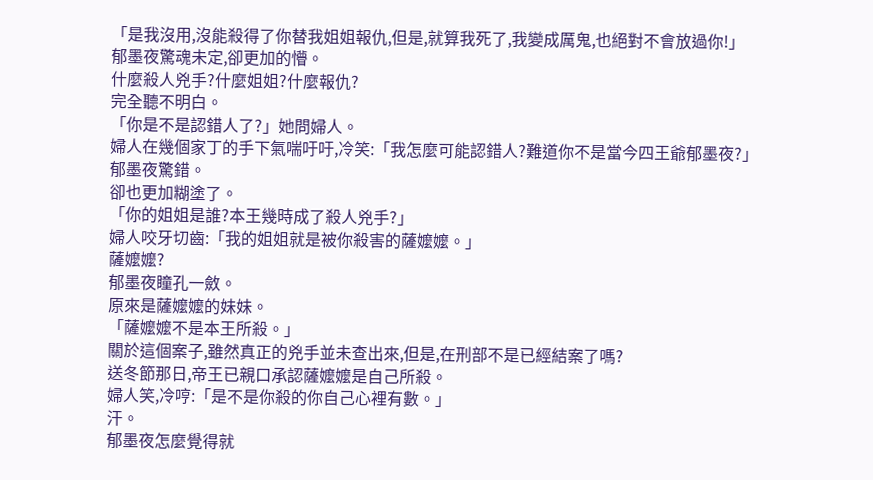「是我沒用,沒能殺得了你替我姐姐報仇,但是,就算我死了,我變成厲鬼,也絕對不會放過你!」
郁墨夜驚魂未定,卻更加的懵。
什麼殺人兇手?什麼姐姐?什麼報仇?
完全聽不明白。
「你是不是認錯人了?」她問婦人。
婦人在幾個家丁的手下氣喘吁吁,冷笑:「我怎麼可能認錯人?難道你不是當今四王爺郁墨夜?」
郁墨夜驚錯。
卻也更加糊塗了。
「你的姐姐是誰?本王幾時成了殺人兇手?」
婦人咬牙切齒:「我的姐姐就是被你殺害的薩嬤嬤。」
薩嬤嬤?
郁墨夜瞳孔一斂。
原來是薩嬤嬤的妹妹。
「薩嬤嬤不是本王所殺。」
關於這個案子,雖然真正的兇手並未查出來,但是,在刑部不是已經結案了嗎?
送冬節那日,帝王已親口承認薩嬤嬤是自己所殺。
婦人笑,冷哼:「是不是你殺的你自己心裡有數。」
汗。
郁墨夜怎麼覺得就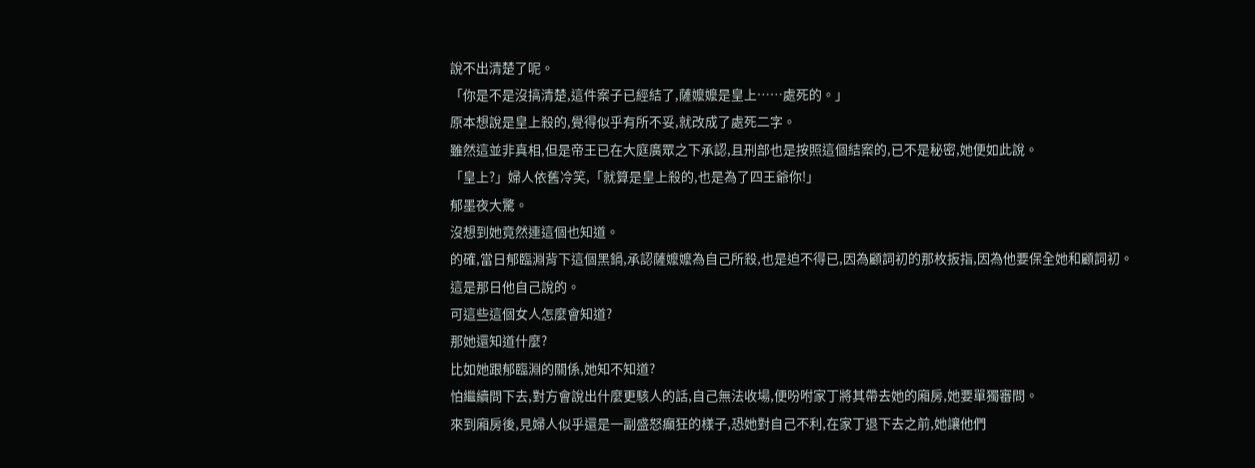說不出清楚了呢。
「你是不是沒搞清楚,這件案子已經結了,薩嬤嬤是皇上……處死的。」
原本想說是皇上殺的,覺得似乎有所不妥,就改成了處死二字。
雖然這並非真相,但是帝王已在大庭廣眾之下承認,且刑部也是按照這個結案的,已不是秘密,她便如此說。
「皇上?」婦人依舊冷笑,「就算是皇上殺的,也是為了四王爺你!」
郁墨夜大驚。
沒想到她竟然連這個也知道。
的確,當日郁臨淵背下這個黑鍋,承認薩嬤嬤為自己所殺,也是迫不得已,因為顧詞初的那枚扳指,因為他要保全她和顧詞初。
這是那日他自己說的。
可這些這個女人怎麼會知道?
那她還知道什麼?
比如她跟郁臨淵的關係,她知不知道?
怕繼續問下去,對方會說出什麼更駭人的話,自己無法收場,便吩咐家丁將其帶去她的廂房,她要單獨審問。
來到廂房後,見婦人似乎還是一副盛怒癲狂的樣子,恐她對自己不利,在家丁退下去之前,她讓他們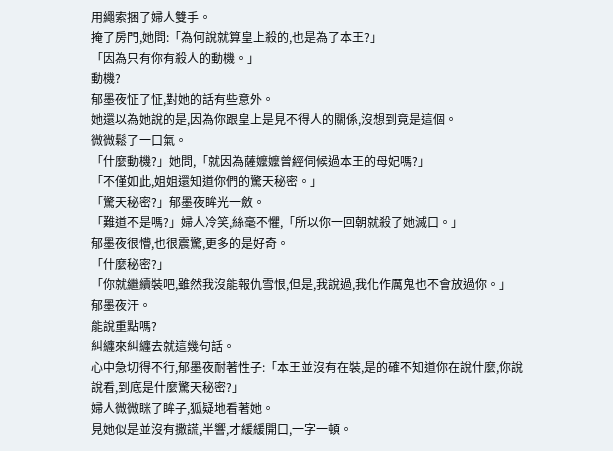用繩索捆了婦人雙手。
掩了房門,她問:「為何說就算皇上殺的,也是為了本王?」
「因為只有你有殺人的動機。」
動機?
郁墨夜怔了怔,對她的話有些意外。
她還以為她說的是,因為你跟皇上是見不得人的關係,沒想到竟是這個。
微微鬆了一口氣。
「什麼動機?」她問,「就因為薩嬤嬤曾經伺候過本王的母妃嗎?」
「不僅如此,姐姐還知道你們的驚天秘密。」
「驚天秘密?」郁墨夜眸光一斂。
「難道不是嗎?」婦人冷笑,絲毫不懼,「所以你一回朝就殺了她滅口。」
郁墨夜很懵,也很震驚,更多的是好奇。
「什麼秘密?」
「你就繼續裝吧,雖然我沒能報仇雪恨,但是,我說過,我化作厲鬼也不會放過你。」
郁墨夜汗。
能說重點嗎?
糾纏來糾纏去就這幾句話。
心中急切得不行,郁墨夜耐著性子:「本王並沒有在裝,是的確不知道你在說什麼,你說說看,到底是什麼驚天秘密?」
婦人微微眯了眸子,狐疑地看著她。
見她似是並沒有撒謊,半響,才緩緩開口,一字一頓。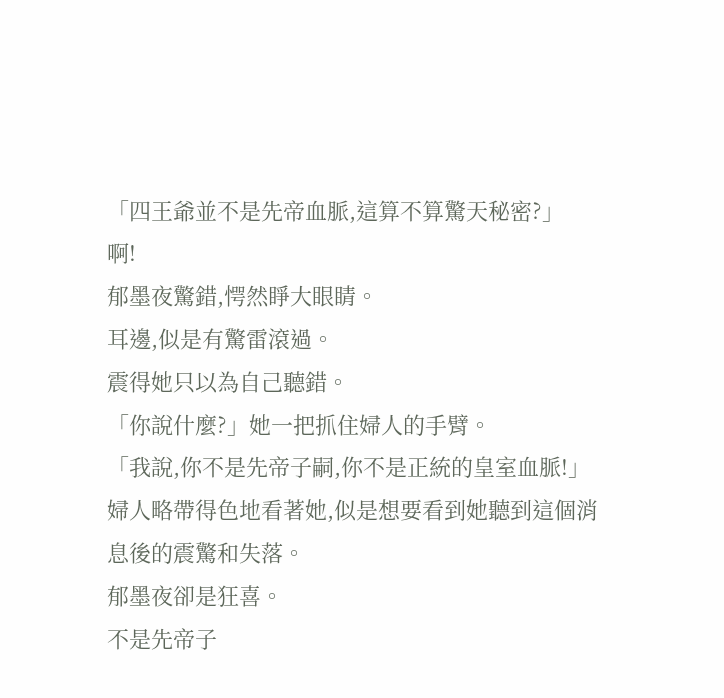「四王爺並不是先帝血脈,這算不算驚天秘密?」
啊!
郁墨夜驚錯,愕然睜大眼睛。
耳邊,似是有驚雷滾過。
震得她只以為自己聽錯。
「你說什麼?」她一把抓住婦人的手臂。
「我說,你不是先帝子嗣,你不是正統的皇室血脈!」婦人略帶得色地看著她,似是想要看到她聽到這個消息後的震驚和失落。
郁墨夜卻是狂喜。
不是先帝子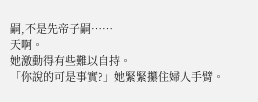嗣,不是先帝子嗣……
天啊。
她激動得有些難以自持。
「你說的可是事實?」她緊緊攥住婦人手臂。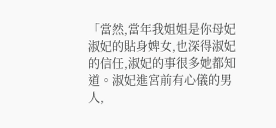「當然,當年我姐姐是你母妃淑妃的貼身婢女,也深得淑妃的信任,淑妃的事很多她都知道。淑妃進宮前有心儀的男人,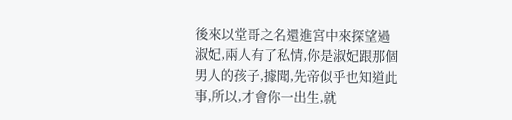後來以堂哥之名還進宮中來探望過淑妃,兩人有了私情,你是淑妃跟那個男人的孩子,據聞,先帝似乎也知道此事,所以,才會你一出生,就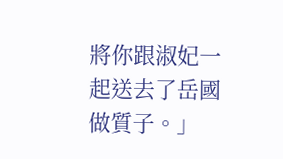將你跟淑妃一起送去了岳國做質子。」